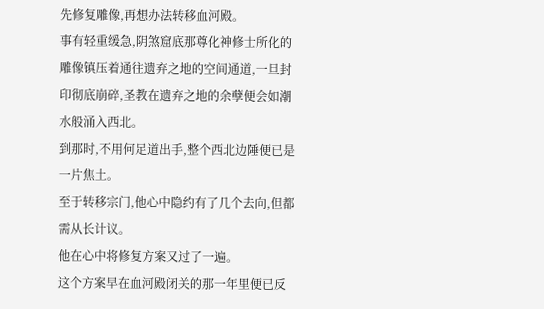先修复雕像,再想办法转移血河殿。
事有轻重缓急,阴煞窟底那尊化神修士所化的雕像镇压着通往遗弃之地的空间通道,一旦封印彻底崩碎,圣教在遗弃之地的余孽便会如潮水般涌入西北。
到那时,不用何足道出手,整个西北边陲便已是一片焦土。
至于转移宗门,他心中隐约有了几个去向,但都需从长计议。
他在心中将修复方案又过了一遍。
这个方案早在血河殿闭关的那一年里便已反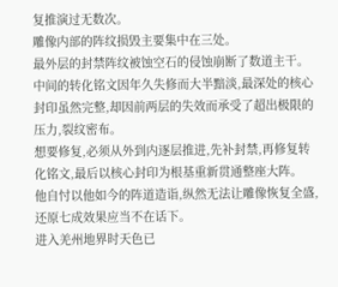复推演过无数次。
雕像内部的阵纹损毁主要集中在三处。
最外层的封禁阵纹被蚀空石的侵蚀崩断了数道主干。
中间的转化铭文因年久失修而大半黯淡,最深处的核心封印虽然完整,却因前两层的失效而承受了超出极限的压力,裂纹密布。
想要修复,必须从外到内逐层推进,先补封禁,再修复转化铭文,最后以核心封印为根基重新贯通整座大阵。
他自忖以他如今的阵道造诣,纵然无法让雕像恢复全盛,还原七成效果应当不在话下。
进入羌州地界时天色已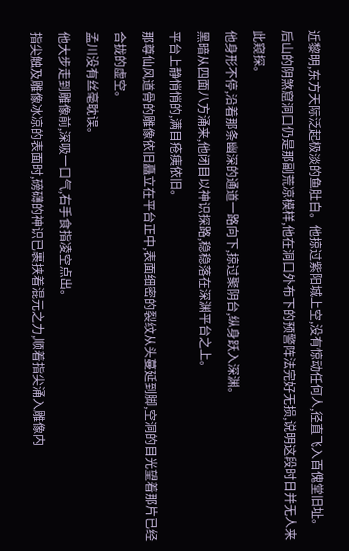近黎明,东方天际泛起极淡的鱼肚白。他掠过紫阳城上空,没有惊动任何人,径直飞入百傀堂旧址。
后山的阴煞窟洞口仍是那副荒凉模样,他在洞口外布下的预警阵法完好无损,说明这段时日并无人来此窥探。
他身形不停,沿着那条幽深的通道一路向下,掠过聚阴台,纵身跃入深渊。
黑暗从四面八方涌来,他闭目以神识探路,稳稳落在深渊平台之上。
平台上静悄悄的,满目疮痍依旧。
那尊仙风道骨的雕像依旧矗立在平台正中,表面细密的裂纹从头蔓延到脚,空洞的目光望着那片已经合拢的虚空。
孟川没有丝毫耽误。
他大步走到雕像前,深吸一口气,右手食指凌空点出。
指尖触及雕像冰凉的表面时,磅礴的神识已裹挟着混元之力,顺着指尖涌入雕像内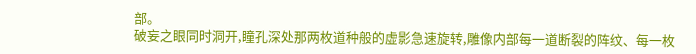部。
破妄之眼同时洞开,瞳孔深处那两枚道种般的虚影急速旋转,雕像内部每一道断裂的阵纹、每一枚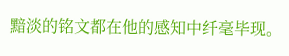黯淡的铭文都在他的感知中纤毫毕现。